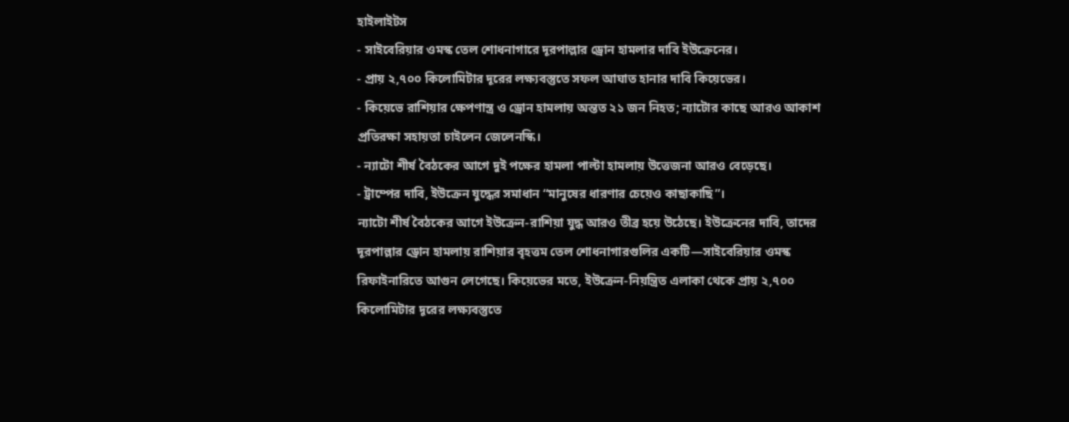হাইলাইটস
- সাইবেরিয়ার ওমস্ক তেল শোধনাগারে দূরপাল্লার ড্রোন হামলার দাবি ইউক্রেনের।
- প্রায় ২,৭০০ কিলোমিটার দূরের লক্ষ্যবস্তুতে সফল আঘাত হানার দাবি কিয়েভের।
- কিয়েভে রাশিয়ার ক্ষেপণাস্ত্র ও ড্রোন হামলায় অন্তত ২১ জন নিহত; ন্যাটোর কাছে আরও আকাশ প্রতিরক্ষা সহায়তা চাইলেন জেলেনস্কি।
- ন্যাটো শীর্ষ বৈঠকের আগে দুই পক্ষের হামলা পাল্টা হামলায় উত্তেজনা আরও বেড়েছে।
- ট্রাম্পের দাবি, ইউক্রেন যুদ্ধের সমাধান “মানুষের ধারণার চেয়েও কাছাকাছি”।
ন্যাটো শীর্ষ বৈঠকের আগে ইউক্রেন-রাশিয়া যুদ্ধ আরও তীব্র হয়ে উঠেছে। ইউক্রেনের দাবি, তাদের দূরপাল্লার ড্রোন হামলায় রাশিয়ার বৃহত্তম তেল শোধনাগারগুলির একটি—সাইবেরিয়ার ওমস্ক রিফাইনারিতে আগুন লেগেছে। কিয়েভের মতে, ইউক্রেন-নিয়ন্ত্রিত এলাকা থেকে প্রায় ২,৭০০ কিলোমিটার দূরের লক্ষ্যবস্তুতে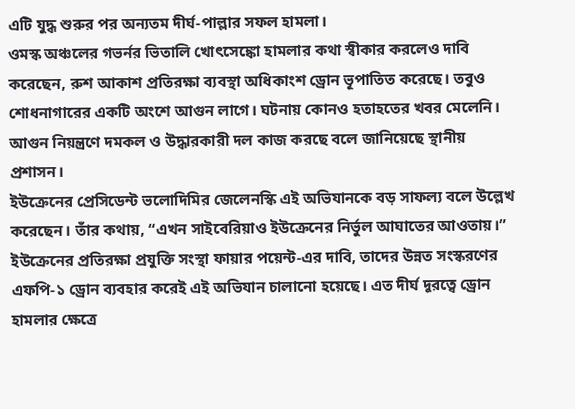এটি যুদ্ধ শুরুর পর অন্যতম দীর্ঘ-পাল্লার সফল হামলা।
ওমস্ক অঞ্চলের গভর্নর ভিতালি খোৎসেঙ্কো হামলার কথা স্বীকার করলেও দাবি করেছেন, রুশ আকাশ প্রতিরক্ষা ব্যবস্থা অধিকাংশ ড্রোন ভূপাতিত করেছে। তবুও শোধনাগারের একটি অংশে আগুন লাগে। ঘটনায় কোনও হতাহতের খবর মেলেনি। আগুন নিয়ন্ত্রণে দমকল ও উদ্ধারকারী দল কাজ করছে বলে জানিয়েছে স্থানীয় প্রশাসন।
ইউক্রেনের প্রেসিডেন্ট ভলোদিমির জেলেনস্কি এই অভিযানকে বড় সাফল্য বলে উল্লেখ করেছেন। তাঁর কথায়, “এখন সাইবেরিয়াও ইউক্রেনের নির্ভুল আঘাতের আওতায়।” ইউক্রেনের প্রতিরক্ষা প্রযুক্তি সংস্থা ফায়ার পয়েন্ট-এর দাবি, তাদের উন্নত সংস্করণের এফপি-১ ড্রোন ব্যবহার করেই এই অভিযান চালানো হয়েছে। এত দীর্ঘ দূরত্বে ড্রোন হামলার ক্ষেত্রে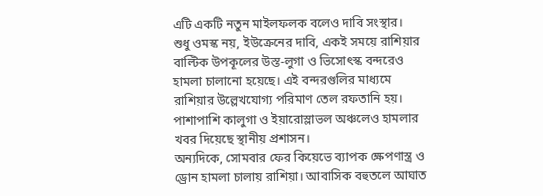এটি একটি নতুন মাইলফলক বলেও দাবি সংস্থার।
শুধু ওমস্ক নয়, ইউক্রেনের দাবি, একই সময়ে রাশিয়ার বাল্টিক উপকূলের উস্ত-লুগা ও ভিসোৎস্ক বন্দরেও হামলা চালানো হয়েছে। এই বন্দরগুলির মাধ্যমে রাশিয়ার উল্লেখযোগ্য পরিমাণ তেল রফতানি হয়। পাশাপাশি কালুগা ও ইয়ারোস্লাভল অঞ্চলেও হামলার খবর দিয়েছে স্থানীয় প্রশাসন।
অন্যদিকে, সোমবার ফের কিয়েভে ব্যাপক ক্ষেপণাস্ত্র ও ড্রোন হামলা চালায় রাশিয়া। আবাসিক বহুতলে আঘাত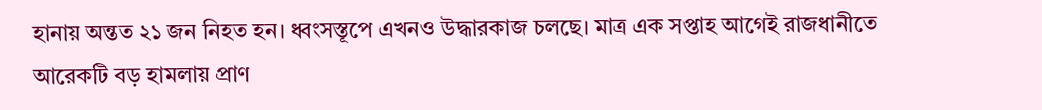হানায় অন্তত ২১ জন নিহত হন। ধ্বংসস্তূপে এখনও উদ্ধারকাজ চলছে। মাত্র এক সপ্তাহ আগেই রাজধানীতে আরেকটি বড় হামলায় প্রাণ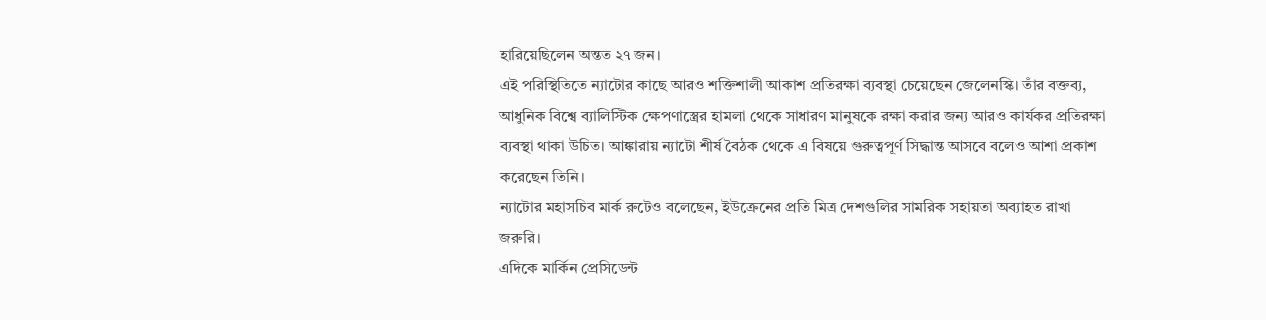হারিয়েছিলেন অন্তত ২৭ জন।
এই পরিস্থিতিতে ন্যাটোর কাছে আরও শক্তিশালী আকাশ প্রতিরক্ষা ব্যবস্থা চেয়েছেন জেলেনস্কি। তাঁর বক্তব্য, আধুনিক বিশ্বে ব্যালিস্টিক ক্ষেপণাস্ত্রের হামলা থেকে সাধারণ মানুষকে রক্ষা করার জন্য আরও কার্যকর প্রতিরক্ষা ব্যবস্থা থাকা উচিত। আঙ্কারায় ন্যাটো শীর্ষ বৈঠক থেকে এ বিষয়ে গুরুত্বপূর্ণ সিদ্ধান্ত আসবে বলেও আশা প্রকাশ করেছেন তিনি।
ন্যাটোর মহাসচিব মার্ক রুটেও বলেছেন, ইউক্রেনের প্রতি মিত্র দেশগুলির সামরিক সহায়তা অব্যাহত রাখা জরুরি।
এদিকে মার্কিন প্রেসিডেন্ট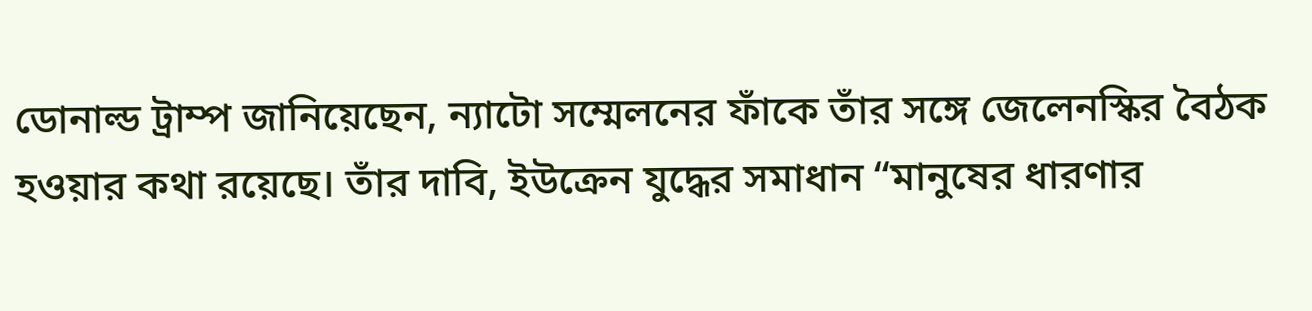ডোনাল্ড ট্রাম্প জানিয়েছেন, ন্যাটো সম্মেলনের ফাঁকে তাঁর সঙ্গে জেলেনস্কির বৈঠক হওয়ার কথা রয়েছে। তাঁর দাবি, ইউক্রেন যুদ্ধের সমাধান “মানুষের ধারণার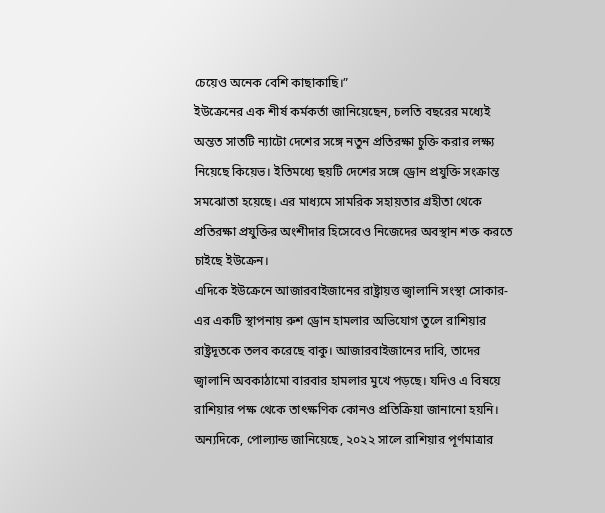চেয়েও অনেক বেশি কাছাকাছি।”
ইউক্রেনের এক শীর্ষ কর্মকর্তা জানিয়েছেন, চলতি বছরের মধ্যেই অন্তত সাতটি ন্যাটো দেশের সঙ্গে নতুন প্রতিরক্ষা চুক্তি করার লক্ষ্য নিয়েছে কিয়েভ। ইতিমধ্যে ছয়টি দেশের সঙ্গে ড্রোন প্রযুক্তি সংক্রান্ত সমঝোতা হয়েছে। এর মাধ্যমে সামরিক সহায়তার গ্রহীতা থেকে প্রতিরক্ষা প্রযুক্তির অংশীদার হিসেবেও নিজেদের অবস্থান শক্ত করতে চাইছে ইউক্রেন।
এদিকে ইউক্রেনে আজারবাইজানের রাষ্ট্রায়ত্ত জ্বালানি সংস্থা সোকার-এর একটি স্থাপনায় রুশ ড্রোন হামলার অভিযোগ তুলে রাশিয়ার রাষ্ট্রদূতকে তলব করেছে বাকু। আজারবাইজানের দাবি, তাদের জ্বালানি অবকাঠামো বারবার হামলার মুখে পড়ছে। যদিও এ বিষয়ে রাশিয়ার পক্ষ থেকে তাৎক্ষণিক কোনও প্রতিক্রিয়া জানানো হয়নি।
অন্যদিকে, পোল্যান্ড জানিয়েছে, ২০২২ সালে রাশিয়ার পূর্ণমাত্রার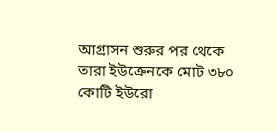আগ্রাসন শুরুর পর থেকে তারা ইউক্রেনকে মোট ৩৮০ কোটি ইউরো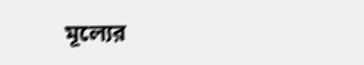মূল্যের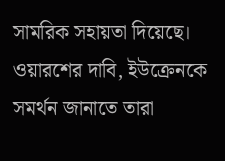সামরিক সহায়তা দিয়েছে। ওয়ারশের দাবি, ইউক্রেনকে সমর্থন জানাতে তারা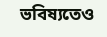ভবিষ্যতেও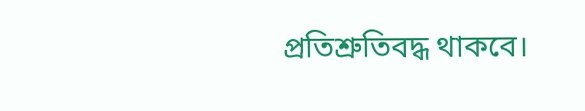প্রতিশ্রুতিবদ্ধ থাকবে।